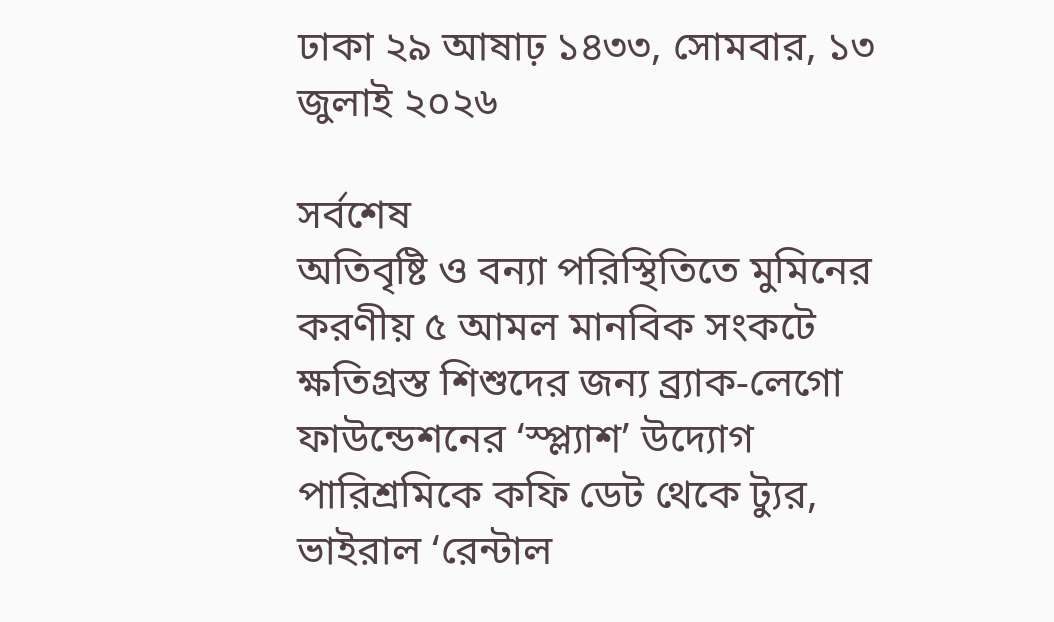ঢাকা ২৯ আষাঢ় ১৪৩৩, সোমবার, ১৩ জুলাই ২০২৬

সর্বশেষ
অতিবৃষ্টি ও বন্যা পরিস্থিতিতে মুমিনের করণীয় ৫ আমল মানবিক সংকটে ক্ষতিগ্রস্ত শিশুদের জন্য ব্র্যাক-লেগো ফাউন্ডেশনের ‘স্প্ল্যাশ’ উদ্যোগ পারিশ্রমিকে কফি ডেট থেকে ট্যুর, ভাইরাল ‘রেন্টাল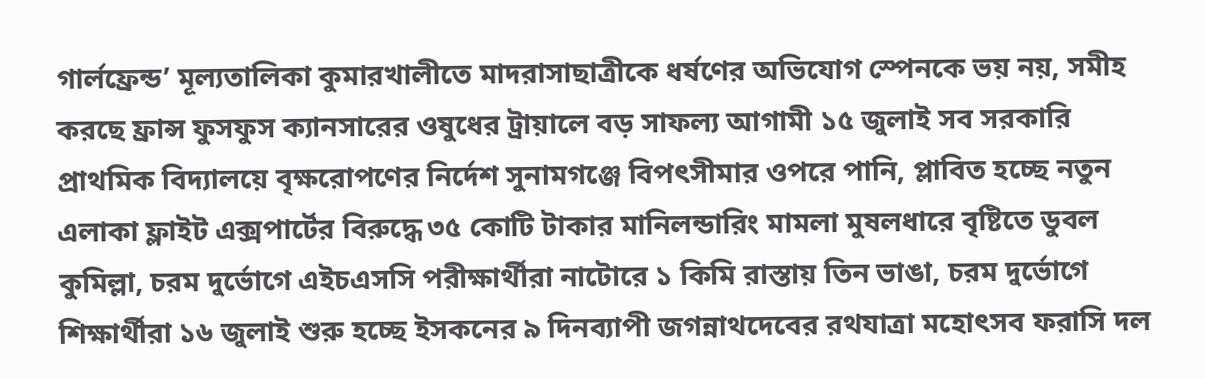গার্লফ্রেন্ড’ মূল্যতালিকা কুমারখালীতে মাদরাসাছাত্রীকে ধর্ষণের অভিযোগ স্পেনকে ভয় নয়, সমীহ করছে ফ্রান্স ফুসফুস ক্যানসারের ওষুধের ট্রায়ালে বড় সাফল্য আগামী ১৫ জুলাই সব সরকারি প্রাথমিক বিদ্যালয়ে বৃক্ষরোপণের নির্দেশ সুনামগঞ্জে বিপৎসীমার ওপরে পানি, প্লাবিত হচ্ছে নতুন এলাকা ফ্লাইট এক্সপার্টের বিরুদ্ধে ৩৫ কোটি টাকার মানিলন্ডারিং মামলা মুষলধারে বৃষ্টিতে ডুবল কুমিল্লা, চরম দুর্ভোগে এইচএসসি পরীক্ষার্থীরা নাটোরে ১ কিমি রাস্তায় তিন ভাঙা, চরম দুর্ভোগে শিক্ষার্থীরা ১৬ জুলাই শুরু হচ্ছে ইসকনের ৯ দিনব্যাপী জগন্নাথদেবের রথযাত্রা মহোৎসব ফরাসি দল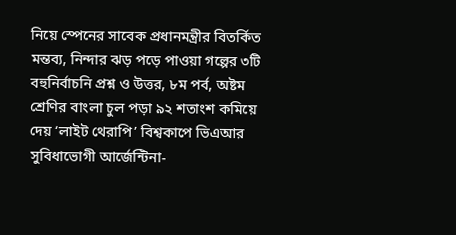নিয়ে স্পেনের সাবেক প্রধানমন্ত্রীর বিতর্কিত মন্তব্য, নিন্দার ঝড় পড়ে পাওয়া গল্পের ৩টি বহুনির্বাচনি প্রশ্ন ও উত্তর, ৮ম পর্ব, অষ্টম শ্রেণির বাংলা চুল পড়া ৯২ শতাংশ কমিয়ে দেয় ‘লাইট থেরাপি’ বিশ্বকাপে ভিএআর সুবিধাভোগী আর্জেন্টিনা-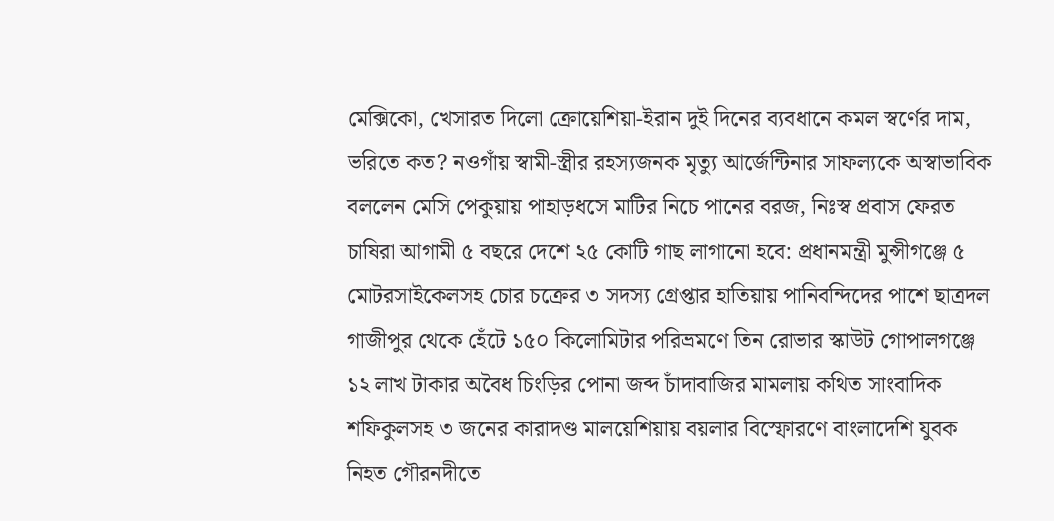মেক্সিকো, খেসারত দিলো ক্রোয়েশিয়া-ইরান দুই দিনের ব্যবধানে কমল স্বর্ণের দাম, ভরিতে কত? নওগাঁয় স্বামী-স্ত্রীর রহস্যজনক মৃত্যু আর্জেন্টিনার সাফল্যকে অস্বাভাবিক বললেন মেসি পেকুয়ায় পাহাড়ধসে মাটির নিচে পানের বরজ, নিঃস্ব প্রবাস ফেরত চাষিরা আগামী ৫ বছরে দেশে ২৫ কোটি গাছ লাগানো হবে: প্রধানমন্ত্রী মুন্সীগঞ্জে ৫ মোটরসাইকেলসহ চোর চক্রের ৩ সদস্য গ্রেপ্তার হাতিয়ায় পানিবন্দিদের পাশে ছাত্রদল গাজীপুর থেকে হেঁটে ১৫০ কিলোমিটার পরিভ্রমণে তিন রোভার স্কাউট গোপালগঞ্জে ১২ লাখ টাকার অবৈধ চিংড়ির পোনা জব্দ চাঁদাবাজির মামলায় কথিত সাংবাদিক শফিকুলসহ ৩ জনের কারাদণ্ড মালয়েশিয়ায় বয়লার বিস্ফোরণে বাংলাদেশি যুবক নিহত গৌরনদীতে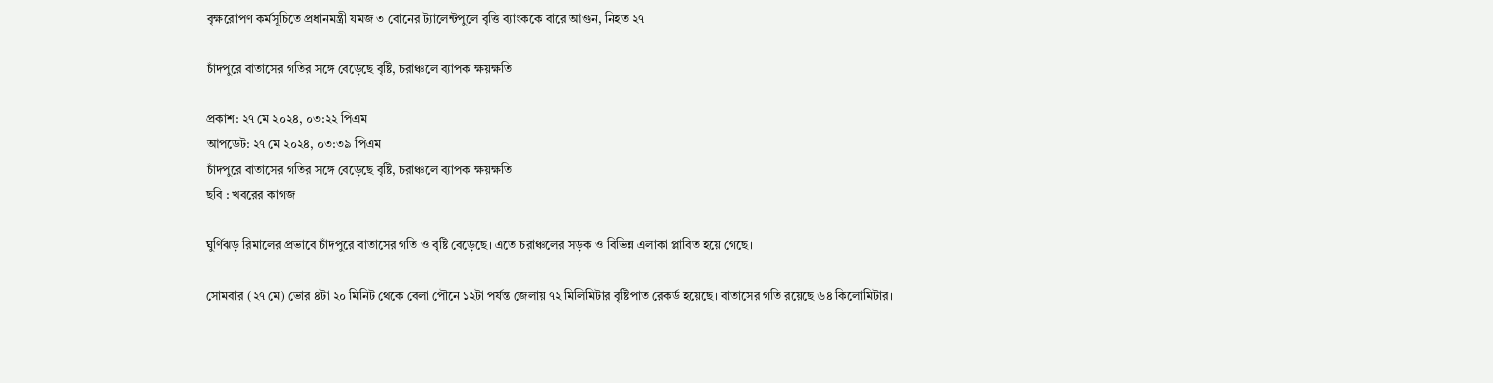বৃক্ষরোপণ কর্মসূচিতে প্রধানমন্ত্রী যমজ ৩ বোনের ট্যালেন্টপুলে বৃত্তি ব্যাংককে বারে আগুন, নিহত ২৭

চাঁদপুরে বাতাসের গতির সঙ্গে বেড়েছে বৃষ্টি, চরাঞ্চলে ব্যাপক ক্ষয়ক্ষতি

প্রকাশ: ২৭ মে ২০২৪, ০৩:২২ পিএম
আপডেট: ২৭ মে ২০২৪, ০৩:৩৯ পিএম
চাঁদপুরে বাতাসের গতির সঙ্গে বেড়েছে বৃষ্টি, চরাঞ্চলে ব্যাপক ক্ষয়ক্ষতি
ছবি : খবরের কাগজ

ঘুর্ণিঝড় রিমালের প্রভাবে চাঁদপুরে বাতাসের গতি ও বৃষ্টি বেড়েছে। এতে চরাঞ্চলের সড়ক ও বিভিন্ন এলাকা প্লাবিত হয়ে গেছে।

সোমবার (২৭ মে) ভোর ৪টা ২০ মিনিট থেকে বেলা পৌনে ১২টা পর্যন্ত জেলায় ৭২ মিলিমিটার বৃষ্টিপাত রেকর্ড হয়েছে। বাতাসের গতি রয়েছে ৬৪ কিলোমিটার।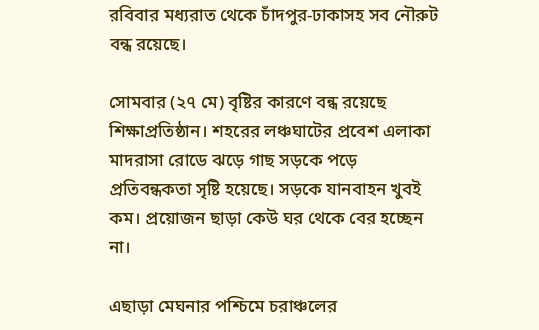রবিবার মধ্যরাত থেকে চাঁদপুর-ঢাকাসহ সব নৌরুট বন্ধ রয়েছে।

সোমবার (২৭ মে) বৃষ্টির কারণে বন্ধ রয়েছে শিক্ষাপ্রতিষ্ঠান। শহরের লঞ্চঘাটের প্রবেশ এলাকা মাদরাসা রোডে ঝড়ে গাছ সড়কে পড়ে প্রতিবন্ধকতা সৃষ্টি হয়েছে। সড়কে যানবাহন খুবই কম। প্রয়োজন ছাড়া কেউ ঘর থেকে বের হচ্ছেন না।

এছাড়া মেঘনার পশ্চিমে চরাঞ্চলের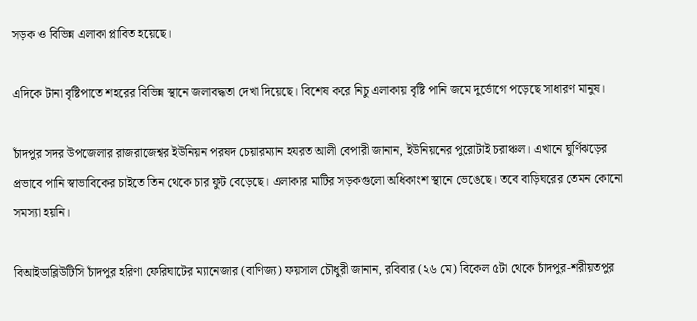সড়ক ও বিভিন্ন এলাকা প্লাবিত হয়েছে।

এদিকে টানা বৃষ্টিপাতে শহরের বিভিন্ন স্থানে জলাবদ্ধতা দেখা দিয়েছে। বিশেষ করে নিচু এলাকায় বৃষ্টি পানি জমে দুর্ভোগে পড়েছে সাধারণ মানুষ।

চাঁদপুর সদর উপজেলার রাজরাজেশ্বর ইউনিয়ন পরষদ চেয়ারম্যান হযরত আলী বেপারী জানান, ইউনিয়নের পুরোটাই চরাঞ্চল। এখানে ঘুর্ণিঝড়ের প্রভাবে পানি স্বাভাবিকের চাইতে তিন থেকে চার ফুট বেড়েছে। এলাকার মাটির সড়কগুলো অধিকাংশ স্থানে ভেঙেছে। তবে বাড়িঘরের তেমন কোনো সমস্যা হয়নি।

বিআইডাব্লিউটিসি চাঁদপুর হরিণা ফেরিঘাটের ম্যানেজার (বাণিজ্য) ফয়সাল চৌধুরী জানান, রবিবার (২৬ মে) বিকেল ৫টা থেকে চাঁদপুর-শরীয়তপুর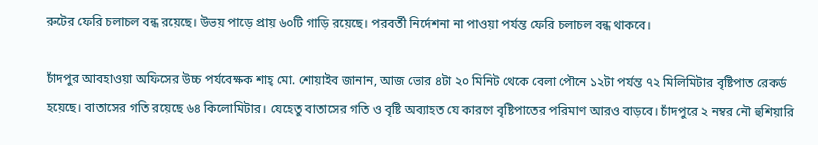রুটের ফেরি চলাচল বন্ধ রয়েছে। উভয় পাড়ে প্রায় ৬০টি গাড়ি রয়েছে। পরবর্তী নির্দেশনা না পাওয়া পর্যন্ত ফেরি চলাচল বন্ধ থাকবে।

চাঁদপুর আবহাওয়া অফিসের উচ্চ পর্যবেক্ষক শাহ্ মো. শোয়াইব জানান, আজ ভোর ৪টা ২০ মিনিট থেকে বেলা পৌনে ১২টা পর্যন্ত ৭২ মিলিমিটার বৃষ্টিপাত রেকর্ড হয়েছে। বাতাসের গতি রয়েছে ৬৪ কিলোমিটার। যেহেতু বাতাসের গতি ও বৃষ্টি অব্যাহত যে কারণে বৃষ্টিপাতের পরিমাণ আরও বাড়বে। চাঁদপুরে ২ নম্বর নৌ হুশিয়ারি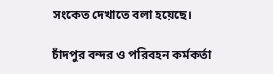সংকেত দেখাতে বলা হয়েছে।

চাঁদপুর বন্দর ও পরিবহন কর্মকর্তা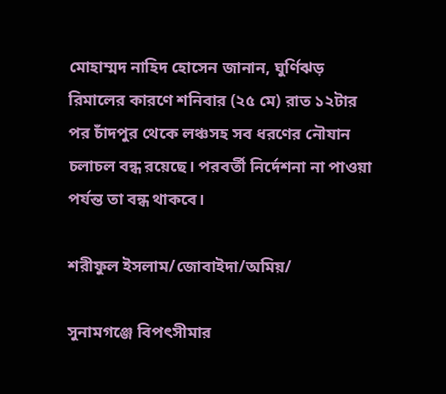মোহাম্মদ নাহিদ হোসেন জানান, ঘুর্ণিঝড় রিমালের কারণে শনিবার (২৫ মে) রাত ১২টার পর চাঁদপুর থেকে লঞ্চসহ সব ধরণের নৌযান চলাচল বন্ধ রয়েছে। পরবর্তী নির্দেশনা না পাওয়া পর্যন্ত তা বন্ধ থাকবে।

শরীফুল ইসলাম/জোবাইদা/অমিয়/

সুনামগঞ্জে বিপৎসীমার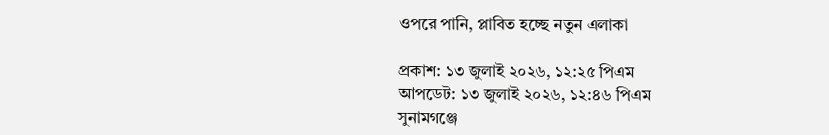ওপরে পানি, প্লাবিত হচ্ছে নতুন এলাকা

প্রকাশ: ১৩ জুলাই ২০২৬, ১২:২৫ পিএম
আপডেট: ১৩ জুলাই ২০২৬, ১২:৪৬ পিএম
সুনামগঞ্জে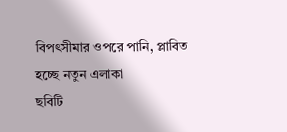বিপৎসীমার ওপরে পানি, প্লাবিত হচ্ছে নতুন এলাকা
ছবিটি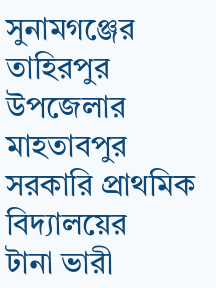সুনামগঞ্জের তাহিরপুর উপজেলার মাহতাবপুর সরকারি প্রাথমিক বিদ্যালয়ের
টানা ভারী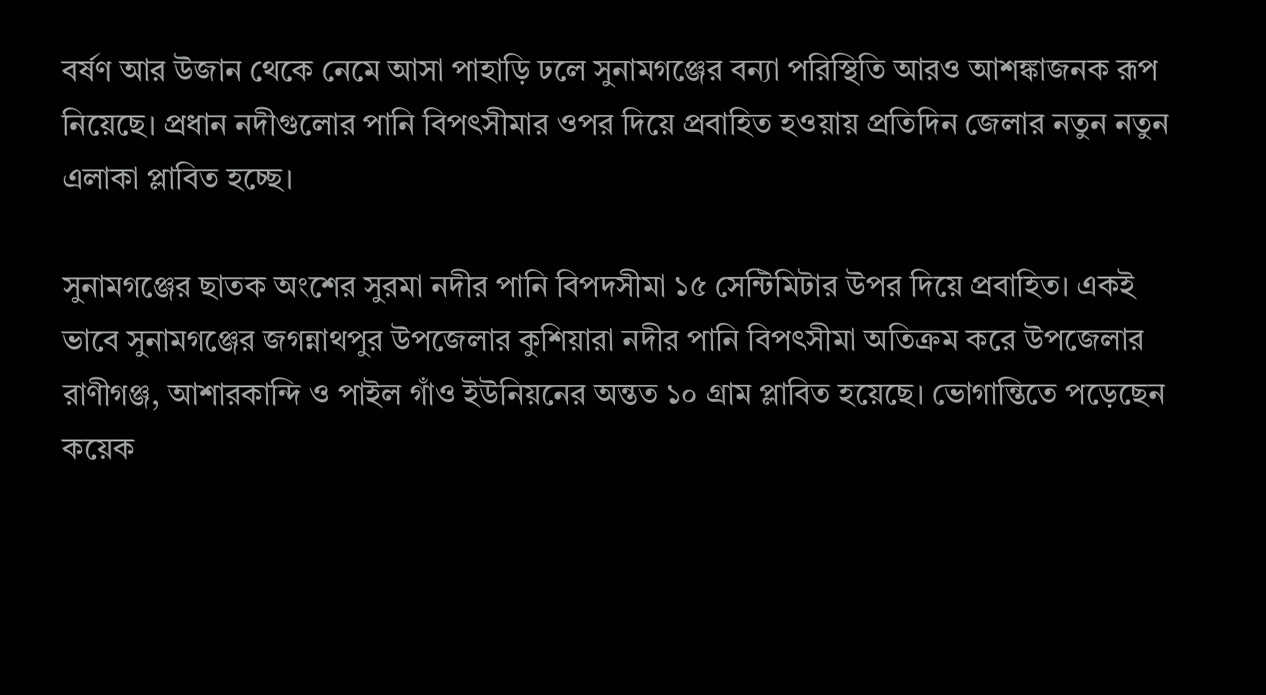বর্ষণ আর উজান থেকে নেমে আসা পাহাড়ি ঢলে সুনামগঞ্জের বন্যা পরিস্থিতি আরও আশঙ্কাজনক রূপ নিয়েছে। প্রধান নদীগুলোর পানি বিপৎসীমার ওপর দিয়ে প্রবাহিত হওয়ায় প্রতিদিন জেলার নতুন নতুন এলাকা প্লাবিত হচ্ছে।

সুনামগঞ্জের ছাতক অংশের সুরমা নদীর পানি বিপদসীমা ১৫ সেন্টিমিটার উপর দিয়ে প্রবাহিত। একই ভাবে সুনামগঞ্জের জগন্নাথপুর উপজেলার কুশিয়ারা নদীর পানি বিপৎসীমা অতিক্রম করে উপজেলার রাণীগঞ্জ, আশারকান্দি ও পাইল গাঁও ইউনিয়নের অন্তত ১০ গ্রাম প্লাবিত হয়েছে। ভোগান্তিতে পড়েছেন কয়েক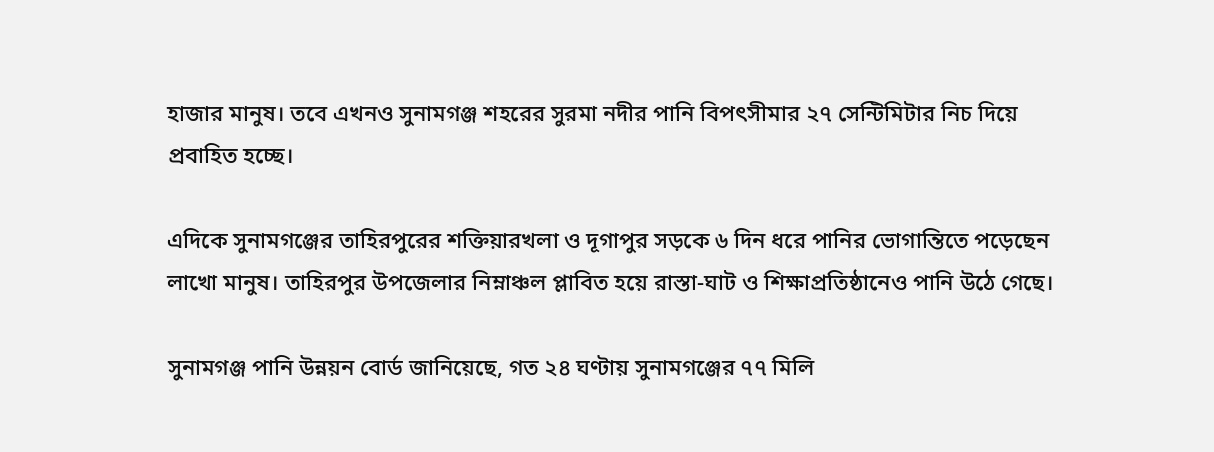হাজার মানুষ। তবে এখনও সুনামগঞ্জ শহরের সুরমা নদীর পানি বিপৎসীমার ২৭ সেন্টিমিটার নিচ দিয়ে প্রবাহিত হচ্ছে।

এদিকে সুনামগঞ্জের তাহিরপুরের শক্তিয়ারখলা ও দূগাপুর সড়কে ৬ দিন ধরে পানির ভোগান্তিতে পড়েছেন লাখো মানুষ। তাহিরপুর উপজেলার নিম্নাঞ্চল প্লাবিত হয়ে রাস্তা-ঘাট ও শিক্ষাপ্রতিষ্ঠানেও পানি উঠে গেছে।

সুনামগঞ্জ পানি উন্নয়ন বোর্ড জানিয়েছে, গত ২৪ ঘণ্টায় সুনামগঞ্জের ৭৭ মিলি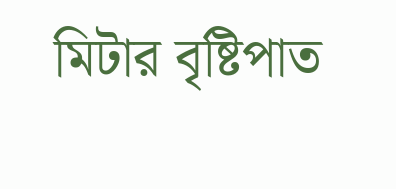মিটার বৃষ্টিপাত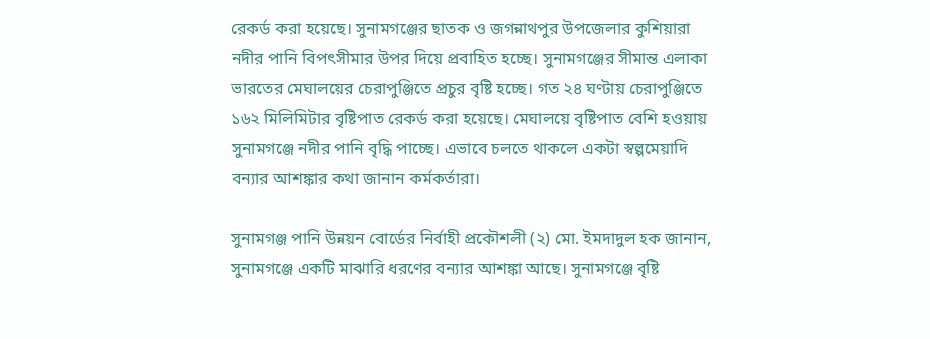রেকর্ড করা হয়েছে। সুনামগঞ্জের ছাতক ও জগন্নাথপুর উপজেলার কুশিয়ারা নদীর পানি বিপৎসীমার উপর দিয়ে প্রবাহিত হচ্ছে। সুনামগঞ্জের সীমান্ত এলাকা ভারতের মেঘালয়ের চেরাপুঞ্জিতে প্রচুর বৃষ্টি হচ্ছে। গত ২৪ ঘণ্টায় চেরাপুঞ্জিতে ১৬২ মিলিমিটার বৃষ্টিপাত রেকর্ড করা হয়েছে। মেঘালয়ে বৃষ্টিপাত বেশি হওয়ায় সুনামগঞ্জে নদীর পানি বৃদ্ধি পাচ্ছে। এভাবে চলতে থাকলে একটা স্বল্পমেয়াদি বন্যার আশঙ্কার কথা জানান কর্মকর্তারা।

সুনামগঞ্জ পানি উন্নয়ন বোর্ডের নির্বাহী প্রকৌশলী (২) মো. ইমদাদুল হক জানান, সুনামগঞ্জে একটি মাঝারি ধরণের বন্যার আশঙ্কা আছে। সুনামগঞ্জে বৃষ্টি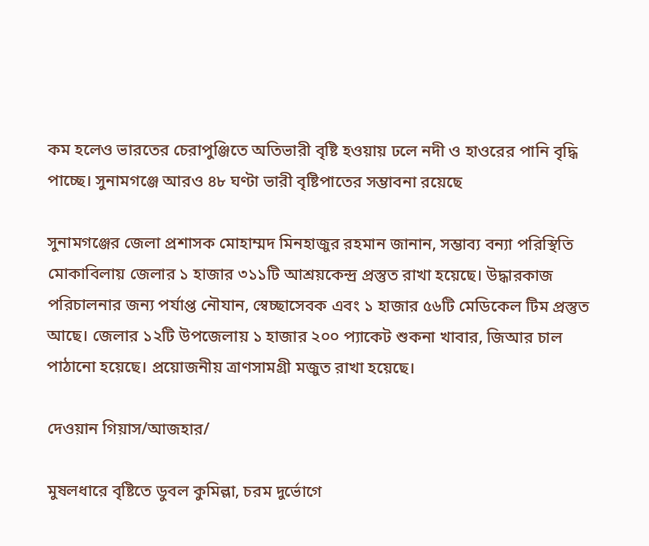কম হলেও ভারতের চেরাপুঞ্জিতে অতিভারী বৃষ্টি হওয়ায় ঢলে নদী ও হাওরের পানি বৃদ্ধি পাচ্ছে। সুনামগঞ্জে আরও ৪৮ ঘণ্টা ভারী বৃষ্টিপাতের সম্ভাবনা রয়েছে

সুনামগঞ্জের জেলা প্রশাসক মোহাম্মদ মিনহাজুর রহমান জানান, সম্ভাব্য বন্যা পরিস্থিতি মোকাবিলায় জেলার ১ হাজার ৩১১টি আশ্রয়কেন্দ্র প্রস্তুত রাখা হয়েছে। উদ্ধারকাজ পরিচালনার জন্য পর্যাপ্ত নৌযান, স্বেচ্ছাসেবক এবং ১ হাজার ৫৬টি মেডিকেল টিম প্রস্তুত আছে। জেলার ১২টি উপজেলায় ১ হাজার ২০০ প্যাকেট শুকনা খাবার, জিআর চাল পাঠানো হয়েছে। প্রয়োজনীয় ত্রাণসামগ্রী মজুত রাখা হয়েছে।

দেওয়ান গিয়াস/আজহার/

মুষলধারে বৃষ্টিতে ডুবল কুমিল্লা, চরম দুর্ভোগে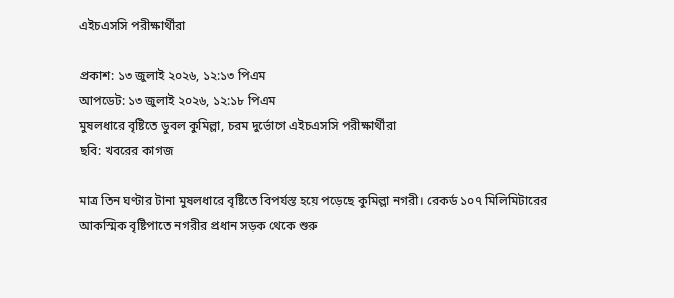এইচএসসি পরীক্ষার্থীরা

প্রকাশ: ১৩ জুলাই ২০২৬, ১২:১৩ পিএম
আপডেট: ১৩ জুলাই ২০২৬, ১২:১৮ পিএম
মুষলধারে বৃষ্টিতে ডুবল কুমিল্লা, চরম দুর্ভোগে এইচএসসি পরীক্ষার্থীরা
ছবি: খবরের কাগজ

মাত্র তিন ঘণ্টার টানা মুষলধারে বৃষ্টিতে বিপর্যস্ত হয়ে পড়েছে কুমিল্লা নগরী। রেকর্ড ১০৭ মিলিমিটারের আকস্মিক বৃষ্টিপাতে নগরীর প্রধান সড়ক থেকে শুরু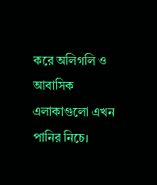করে অলিগলি ও আবাসিক এলাকাগুলো এখন পানির নিচে।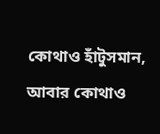কোথাও হাঁটুসমান, আবার কোথাও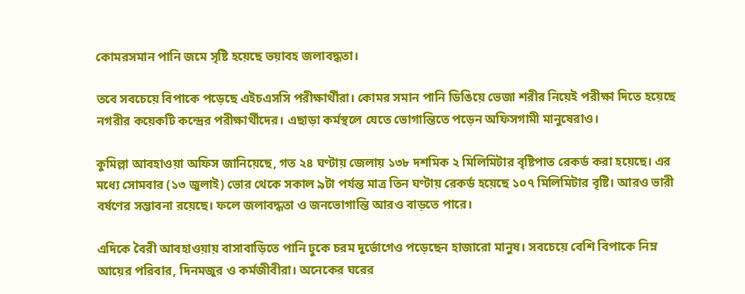কোমরসমান পানি জমে সৃষ্টি হয়েছে ভয়াবহ জলাবদ্ধতা।

তবে সবচেয়ে বিপাকে পড়েছে এইচএসসি পরীক্ষার্থীরা। কোমর সমান পানি ডিঙিয়ে ভেজা শরীর নিয়েই পরীক্ষা দিতে হয়েছে নগরীর কয়েকটি কন্দ্রের পরীক্ষার্থীদের। এছাড়া কর্মস্থলে যেতে ভোগান্তিতে পড়েন অফিসগামী মানুষেরাও।

কুমিল্লা আবহাওয়া অফিস জানিয়েছে, গত ২৪ ঘণ্টায় জেলায় ১৩৮ দশমিক ২ মিলিমিটার বৃষ্টিপাত রেকর্ড করা হয়েছে। এর মধ্যে সোমবার (১৩ জুলাই) ভোর থেকে সকাল ৯টা পর্যন্ত মাত্র তিন ঘণ্টায় রেকর্ড হয়েছে ১০৭ মিলিমিটার বৃষ্টি। আরও ভারী বর্ষণের সম্ভাবনা রয়েছে। ফলে জলাবদ্ধতা ও জনভোগান্তি আরও বাড়তে পারে।

এদিকে বৈরী আবহাওয়ায় বাসাবাড়িতে পানি ঢুকে চরম দুর্ভোগেও পড়েছেন হাজারো মানুষ। সবচেয়ে বেশি বিপাকে নিম্ন আয়ের পরিবার, দিনমজুর ও কর্মজীবীরা। অনেকের ঘরের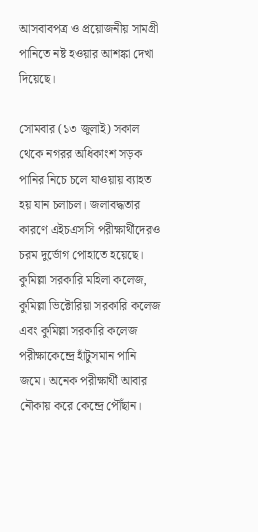আসবাবপত্র ও প্রয়োজনীয় সামগ্রী পানিতে নষ্ট হওয়ার আশঙ্কা দেখা দিয়েছে।

সোমবার (১৩ জুলাই) সকাল থেকে নগরর অধিকাংশ সড়ক পানির নিচে চলে যাওয়ায় ব্যাহত হয় যান চলাচল। জলাবদ্ধতার কারণে এইচএসসি পরীক্ষার্থীদেরও চরম দুর্ভোগ পোহাতে হয়েছে। কুমিল্লা সরকারি মহিলা কলেজ, কুমিল্লা ভিক্টোরিয়া সরকারি কলেজ এবং কুমিল্লা সরকারি কলেজ পরীক্ষাকেন্দ্রে হাঁটুসমান পানি জমে। অনেক পরীক্ষার্থী আবার নৌকায় করে কেন্দ্রে পৌঁছান।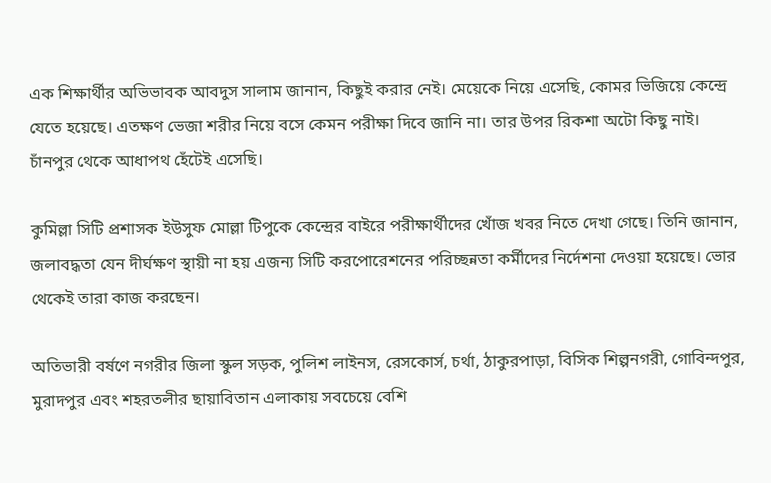এক শিক্ষার্থীর অভিভাবক আবদুস সালাম জানান, কিছুই করার নেই। মেয়েকে নিয়ে এসেছি, কোমর ভিজিয়ে কেন্দ্রে যেতে হয়েছে। এতক্ষণ ভেজা শরীর নিয়ে বসে কেমন পরীক্ষা দিবে জানি না। তার উপর রিকশা অটো কিছু নাই। চাঁনপুর থেকে আধাপথ হেঁটেই এসেছি।

কুমিল্লা সিটি প্রশাসক ইউসুফ মোল্লা টিপুকে কেন্দ্রের বাইরে পরীক্ষার্থীদের খোঁজ খবর নিতে দেখা গেছে। তিনি জানান, জলাবদ্ধতা যেন দীর্ঘক্ষণ স্থায়ী না হয় এজন্য সিটি করপোরেশনের পরিচ্ছন্নতা কর্মীদের নির্দেশনা দেওয়া হয়েছে। ভোর থেকেই তারা কাজ করছেন।

অতিভারী বর্ষণে নগরীর জিলা স্কুল সড়ক, পুলিশ লাইনস, রেসকোর্স, চর্থা, ঠাকুরপাড়া, বিসিক শিল্পনগরী, গোবিন্দপুর, মুরাদপুর এবং শহরতলীর ছায়াবিতান এলাকায় সবচেয়ে বেশি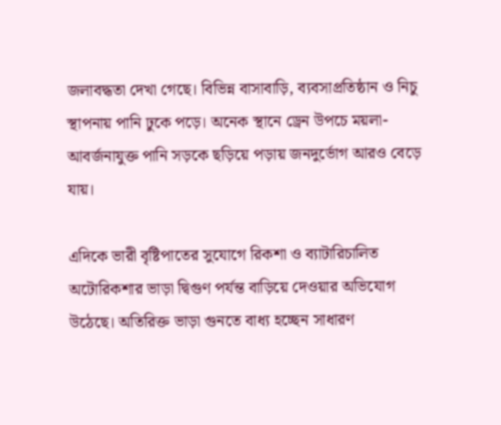জলাবদ্ধতা দেখা গেছে। বিভিন্ন বাসাবাড়ি, ব্যবসাপ্রতিষ্ঠান ও নিচু স্থাপনায় পানি ঢুকে পড়ে। অনেক স্থানে ড্রেন উপচে ময়লা-আবর্জনাযুক্ত পানি সড়কে ছড়িয়ে পড়ায় জনদুর্ভোগ আরও বেড়ে যায়।

এদিকে ভারী বৃষ্টিপাতের সুযোগে রিকশা ও ব্যাটারিচালিত অটোরিকশার ভাড়া দ্বিগুণ পর্যন্ত বাড়িয়ে দেওয়ার অভিযোগ উঠেছে। অতিরিক্ত ভাড়া গুনতে বাধ্য হচ্ছেন সাধারণ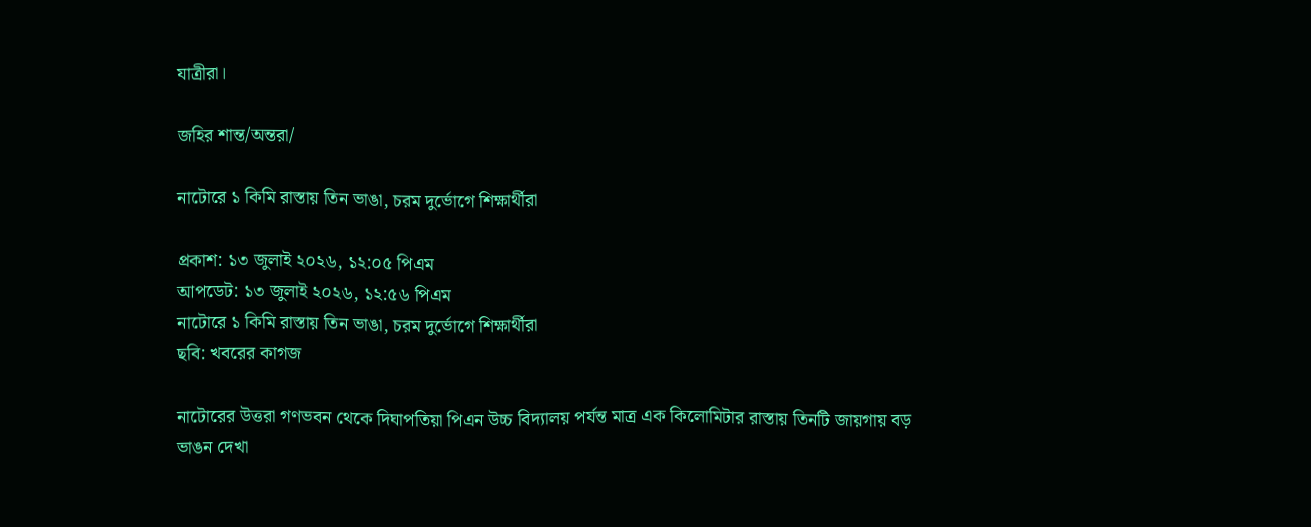যাত্রীরা।

জহির শান্ত/অন্তরা/

নাটোরে ১ কিমি রাস্তায় তিন ভাঙা, চরম দুর্ভোগে শিক্ষার্থীরা

প্রকাশ: ১৩ জুলাই ২০২৬, ১২:০৫ পিএম
আপডেট: ১৩ জুলাই ২০২৬, ১২:৫৬ পিএম
নাটোরে ১ কিমি রাস্তায় তিন ভাঙা, চরম দুর্ভোগে শিক্ষার্থীরা
ছবি: খবরের কাগজ

নাটোরের উত্তরা গণভবন থেকে দিঘাপতিয়া পিএন উচ্চ বিদ্যালয় পর্যন্ত মাত্র এক কিলোমিটার রাস্তায় তিনটি জায়গায় বড় ভাঙন দেখা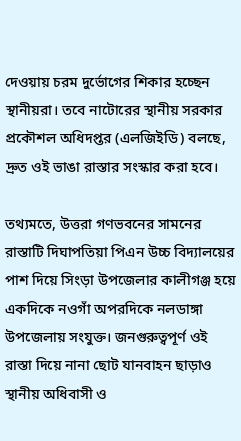দেওয়ায় চরম দুর্ভোগের শিকার হচ্ছেন স্থানীয়রা। তবে নাটোরের স্থানীয় সরকার প্রকৌশল অধিদপ্তর (এলজিইডি) বলছে, দ্রুত ওই ভাঙা রাস্তার সংস্কার করা হবে।

তথ্যমতে, উত্তরা গণভবনের সামনের রাস্তাটি দিঘাপতিয়া পিএন উচ্চ বিদ্যালয়ের পাশ দিয়ে সিংড়া উপজেলার কালীগঞ্জ হয়ে একদিকে নওগাঁ অপরদিকে নলডাঙ্গা উপজেলায় সংযুক্ত। জনগুরুত্বপূর্ণ ওই রাস্তা দিয়ে নানা ছোট যানবাহন ছাড়াও স্থানীয় অধিবাসী ও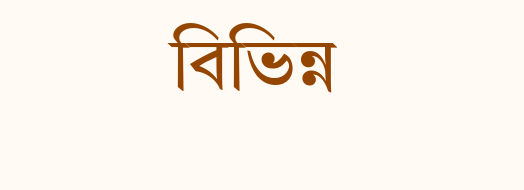বিভিন্ন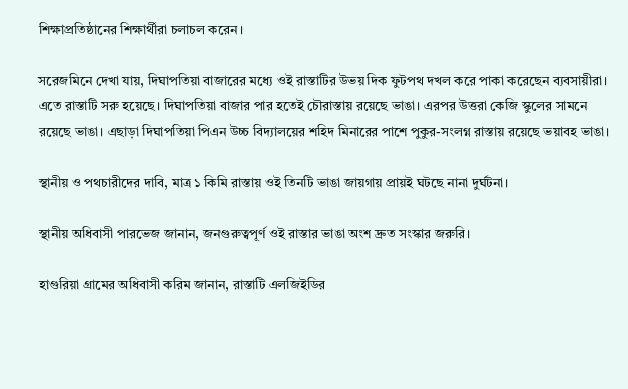শিক্ষাপ্রতিষ্ঠানের শিক্ষার্থীরা চলাচল করেন।

সরেজমিনে দেখা যায়, দিঘাপতিয়া বাজারের মধ্যে ওই রাস্তাটির উভয় দিক ফুটপথ দখল করে পাকা করেছেন ব্যবসায়ীরা। এতে রাস্তাটি সরু হয়েছে। দিঘাপতিয়া বাজার পার হতেই চৌরাস্তায় রয়েছে ভাঙা। এরপর উত্তরা কেজি স্কুলের সামনে রয়েছে ভাঙা। এছাড়া দিঘাপতিয়া পিএন উচ্চ বিদ্যালয়ের শহিদ মিনারের পাশে পুকুর-সংলগ্ন রাস্তায় রয়েছে ভয়াবহ ভাঙা।

স্থানীয় ও পথচারীদের দাবি, মাত্র ১ কিমি রাস্তায় ওই তিনটি ভাঙা জায়গায় প্রায়ই ঘটছে নানা দুর্ঘটনা।

স্থানীয় অধিবাসী পারভেজ জানান, জনগুরুত্বপূর্ণ ওই রাস্তার ভাঙা অংশ দ্রুত সংস্কার জরুরি।

হাগুরিয়া গ্রামের অধিবাসী করিম জানান, রাস্তাটি এলজিইডির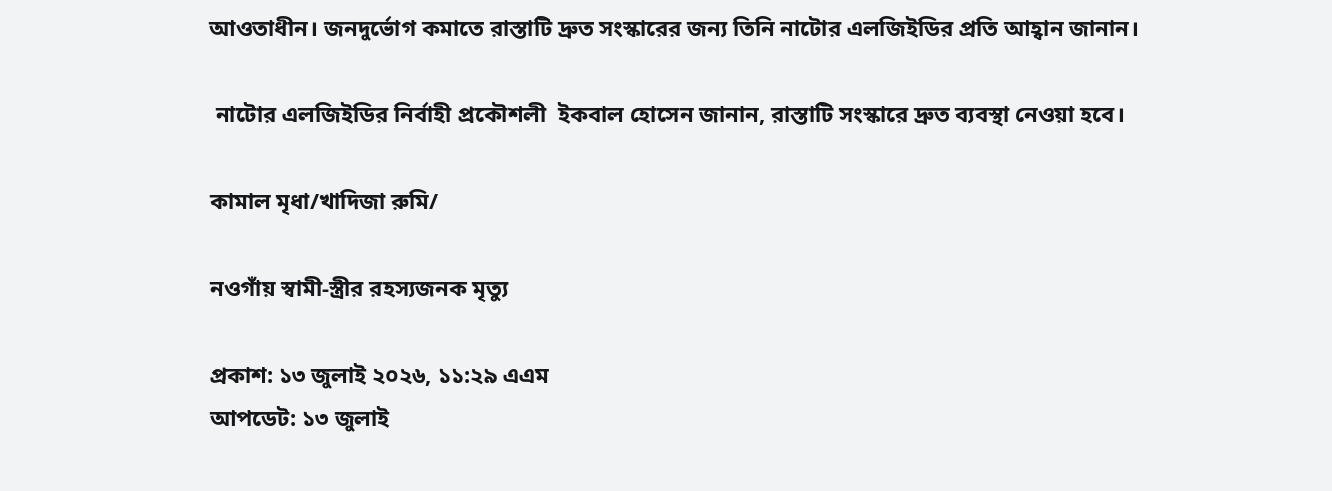আওতাধীন। জনদুর্ভোগ কমাতে রাস্তাটি দ্রুত সংস্কারের জন্য তিনি নাটোর এলজিইডির প্রতি আহ্বান জানান।

 নাটোর এলজিইডির নির্বাহী প্রকৌশলী  ইকবাল হোসেন জানান, রাস্তাটি সংস্কারে দ্রুত ব্যবস্থা নেওয়া হবে।

কামাল মৃধা/খাদিজা রুমি/

নওগাঁয় স্বামী-স্ত্রীর রহস্যজনক মৃত্যু

প্রকাশ: ১৩ জুলাই ২০২৬, ১১:২৯ এএম
আপডেট: ১৩ জুলাই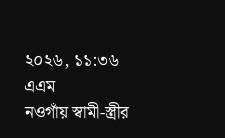২০২৬, ১১:৩৬ এএম
নওগাঁয় স্বামী-স্ত্রীর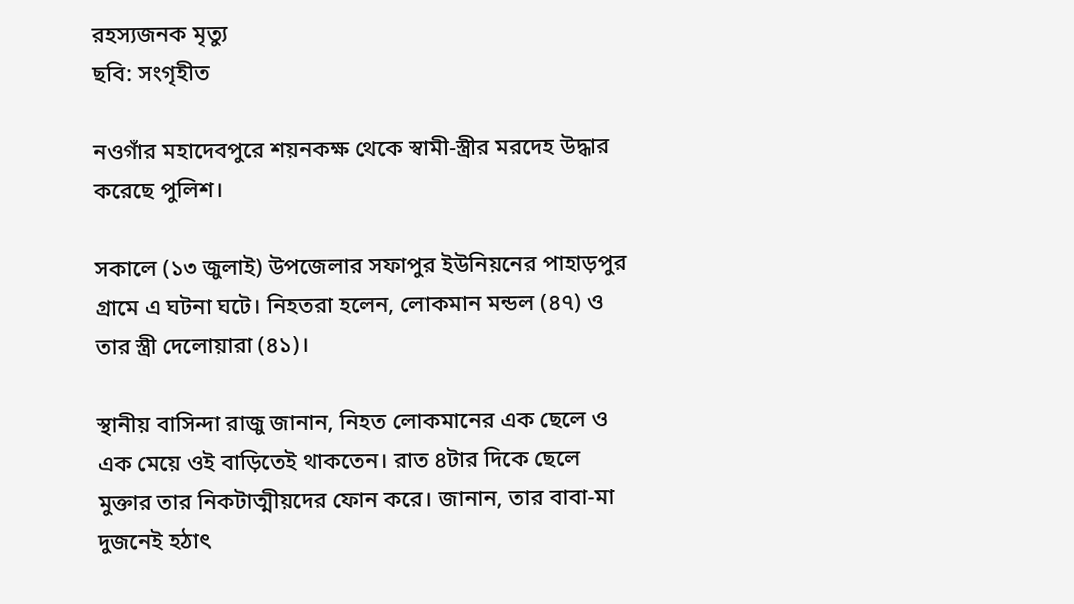রহস্যজনক মৃত্যু
ছবি: সংগৃহীত

নওগাঁর মহাদেবপুরে শয়নকক্ষ থেকে স্বামী-স্ত্রীর মরদেহ উদ্ধার করেছে পুলিশ।

সকালে (১৩ জুলাই) উপজেলার সফাপুর ইউনিয়নের পাহাড়পুর গ্রামে এ ঘটনা ঘটে। নিহতরা হলেন, লোকমান মন্ডল (৪৭) ও তার স্ত্রী দেলোয়ারা (৪১)।

স্থানীয় বাসিন্দা রাজু জানান, নিহত লোকমানের এক ছেলে ও এক মেয়ে ওই বাড়িতেই থাকতেন। রাত ৪টার দিকে ছেলে মুক্তার তার নিকটাত্মীয়দের ফোন করে। জানান, তার বাবা-মা দুজনেই হঠাৎ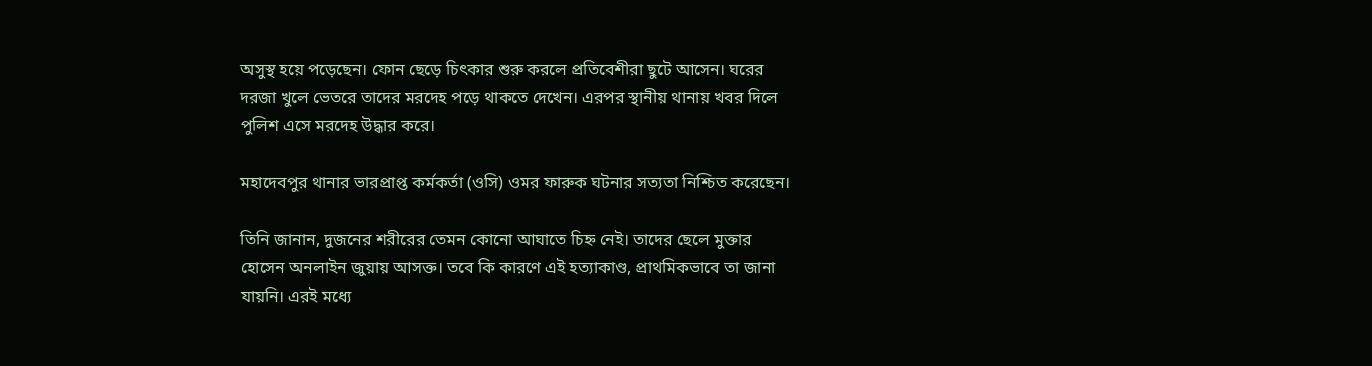অসুস্থ হয়ে পড়েছেন। ফোন ছেড়ে চিৎকার শুরু করলে প্রতিবেশীরা ছুটে আসেন। ঘরের দরজা খুলে ভেতরে তাদের মরদেহ পড়ে থাকতে দেখেন। এরপর স্থানীয় থানায় খবর দিলে পুলিশ এসে মরদেহ উদ্ধার করে।

মহাদেবপুর থানার ভারপ্রাপ্ত কর্মকর্তা (ওসি) ওমর ফারুক ঘটনার সত্যতা নিশ্চিত করেছেন।

তিনি জানান, দুজনের শরীরের তেমন কোনো আঘাতে চিহ্ন নেই। তাদের ছেলে মুক্তার হোসেন অনলাইন জুয়ায় আসক্ত। তবে কি কারণে এই হত্যাকাণ্ড, প্রাথমিকভাবে তা জানা যায়নি। এরই মধ্যে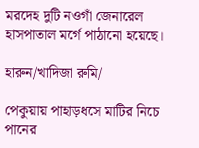মরদেহ দুটি নওগাঁ জেনারেল হাসপাতাল মর্গে পাঠানো হয়েছে।

হারুন/খাদিজা রুমি/

পেকুয়ায় পাহাড়ধসে মাটির নিচে পানের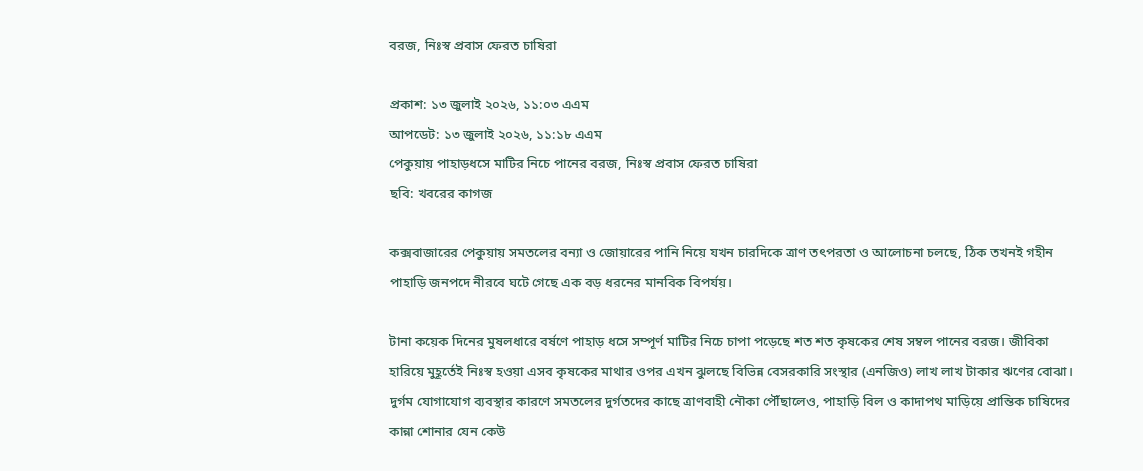বরজ, নিঃস্ব প্রবাস ফেরত চাষিরা

প্রকাশ: ১৩ জুলাই ২০২৬, ১১:০৩ এএম
আপডেট: ১৩ জুলাই ২০২৬, ১১:১৮ এএম
পেকুয়ায় পাহাড়ধসে মাটির নিচে পানের বরজ, নিঃস্ব প্রবাস ফেরত চাষিরা
ছবি: খবরের কাগজ

কক্সবাজারের পেকুয়ায় সমতলের বন্যা ও জোয়ারের পানি নিয়ে যখন চারদিকে ত্রাণ তৎপরতা ও আলোচনা চলছে, ঠিক তখনই গহীন পাহাড়ি জনপদে নীরবে ঘটে গেছে এক বড় ধরনের মানবিক বিপর্যয়।

টানা কয়েক দিনের মুষলধারে বর্ষণে পাহাড় ধসে সম্পূর্ণ মাটির নিচে চাপা পড়েছে শত শত কৃষকের শেষ সম্বল পানের বরজ। জীবিকা হারিয়ে মুহূর্তেই নিঃস্ব হওয়া এসব কৃষকের মাথার ওপর এখন ঝুলছে বিভিন্ন বেসরকারি সংস্থার (এনজিও) লাখ লাখ টাকার ঋণের বোঝা। দুর্গম যোগাযোগ ব্যবস্থার কারণে সমতলের দুর্গতদের কাছে ত্রাণবাহী নৌকা পৌঁছালেও, পাহাড়ি বিল ও কাদাপথ মাড়িয়ে প্রান্তিক চাষিদের কান্না শোনার যেন কেউ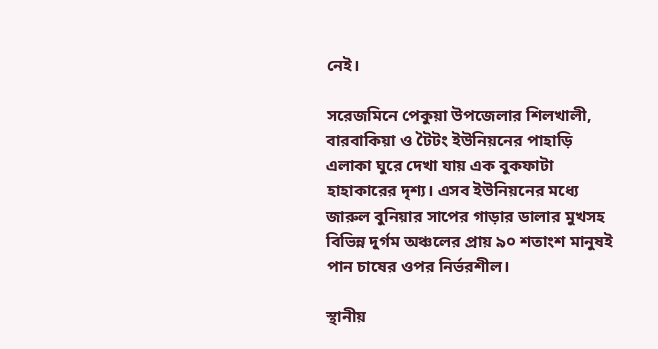নেই।

সরেজমিনে পেকুয়া উপজেলার শিলখালী, বারবাকিয়া ও টৈটং ইউনিয়নের পাহাড়ি এলাকা ঘুরে দেখা যায় এক বুকফাটা হাহাকারের দৃশ্য। এসব ইউনিয়নের মধ্যে জারুল বুনিয়ার সাপের গাড়ার ডালার মুখসহ বিভিন্ন দুর্গম অঞ্চলের প্রায় ৯০ শতাংশ মানুষই পান চাষের ওপর নির্ভরশীল।

স্থানীয়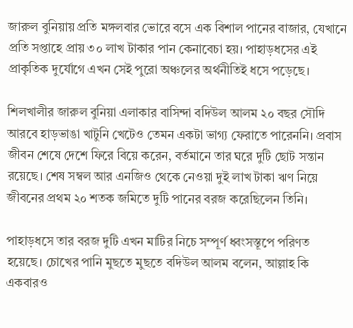জারুল বুনিয়ায় প্রতি মঙ্গলবার ভোরে বসে এক বিশাল পানের বাজার, যেখানে প্রতি সপ্তাহে প্রায় ৩০ লাখ টাকার পান কেনাবেচা হয়। পাহাড়ধসের এই প্রাকৃতিক দুর্যোগে এখন সেই পুরো অঞ্চলের অর্থনীতিই ধসে পড়েছে।

শিলখালীর জারুল বুনিয়া এলাকার বাসিন্দা বদিউল আলম ২০ বছর সৌদি আরবে হাড়ভাঙা খাটুনি খেটেও তেমন একটা ভাগ্য ফেরাতে পারেননি। প্রবাস জীবন শেষে দেশে ফিরে বিয়ে করেন, বর্তমানে তার ঘরে দুটি ছোট সন্তান রয়েছে। শেষ সম্বল আর এনজিও থেকে নেওয়া দুই লাখ টাকা ঋণ নিয়ে জীবনের প্রথম ২০ শতক জমিতে দুটি পানের বরজ করেছিলেন তিনি।

পাহাড়ধসে তার বরজ দুটি এখন মাটির নিচে সম্পূর্ণ ধ্বংসস্তূপে পরিণত হয়েছে। চোখের পানি মুছতে মুছতে বদিউল আলম বলেন, আল্লাহ কি একবারও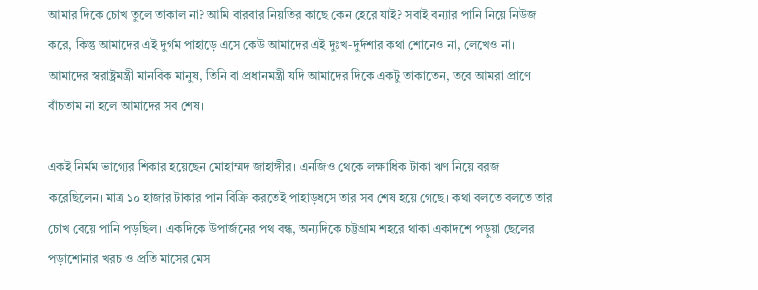আমার দিকে চোখ তুলে তাকাল না? আমি বারবার নিয়তির কাছে কেন হেরে যাই? সবাই বন্যার পানি নিয়ে নিউজ করে, কিন্তু আমাদের এই দুর্গম পাহাড়ে এসে কেউ আমাদের এই দুঃখ-দুর্দশার কথা শোনেও না, লেখেও না। আমাদের স্বরাষ্ট্রমন্ত্রী মানবিক মানুষ, তিনি বা প্রধানমন্ত্রী যদি আমাদের দিকে একটু তাকাতেন, তবে আমরা প্রাণে বাঁচতাম না হলে আমাদের সব শেষ।

একই নির্মম ভাগ্যের শিকার হয়েছেন মোহাম্মদ জাহাঙ্গীর। এনজিও থেকে লক্ষাধিক টাকা ঋণ নিয়ে বরজ করেছিলেন। মাত্র ১০ হাজার টাকার পান বিক্রি করতেই পাহাড়ধসে তার সব শেষ হয়ে গেছে। কথা বলতে বলতে তার চোখ বেয়ে পানি পড়ছিল। একদিকে উপার্জনের পথ বন্ধ, অন্যদিকে চট্টগ্রাম শহরে থাকা একাদশে পড়ুয়া ছেলের পড়াশোনার খরচ ও প্রতি মাসের মেস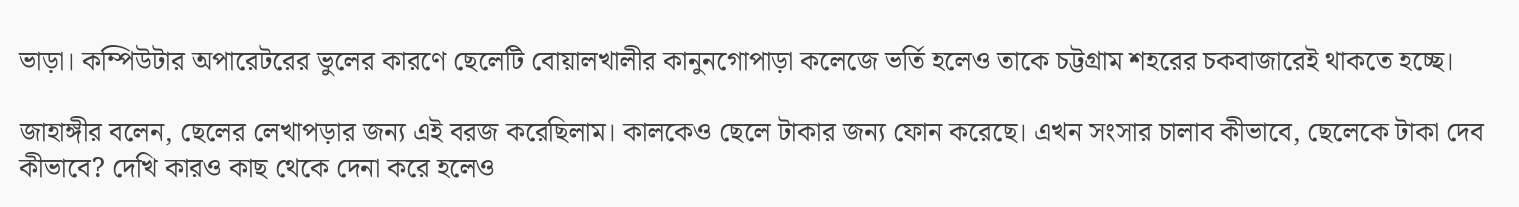ভাড়া। কম্পিউটার অপারেটরের ভুলের কারণে ছেলেটি বোয়ালখালীর কানুনগোপাড়া কলেজে ভর্তি হলেও তাকে চট্টগ্রাম শহরের চকবাজারেই থাকতে হচ্ছে।

জাহাঙ্গীর বলেন, ছেলের লেখাপড়ার জন্য এই বরজ করেছিলাম। কালকেও ছেলে টাকার জন্য ফোন করেছে। এখন সংসার চালাব কীভাবে, ছেলেকে টাকা দেব কীভাবে? দেখি কারও কাছ থেকে দেনা করে হলেও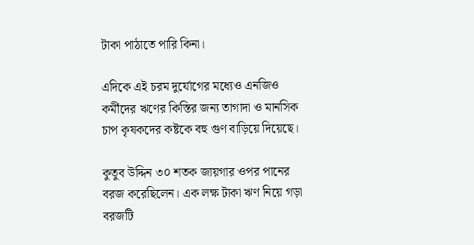টাকা পাঠাতে পারি কিনা।

এদিকে এই চরম দুর্যোগের মধ্যেও এনজিও কর্মীদের ঋণের কিস্তির জন্য তাগাদা ও মানসিক চাপ কৃষকদের কষ্টকে বহু গুণ বাড়িয়ে দিয়েছে।

কুতুব উদ্দিন ৩০ শতক জায়গার ওপর পানের বরজ করেছিলেন। এক লক্ষ টাকা ঋণ নিয়ে গড়া বরজটি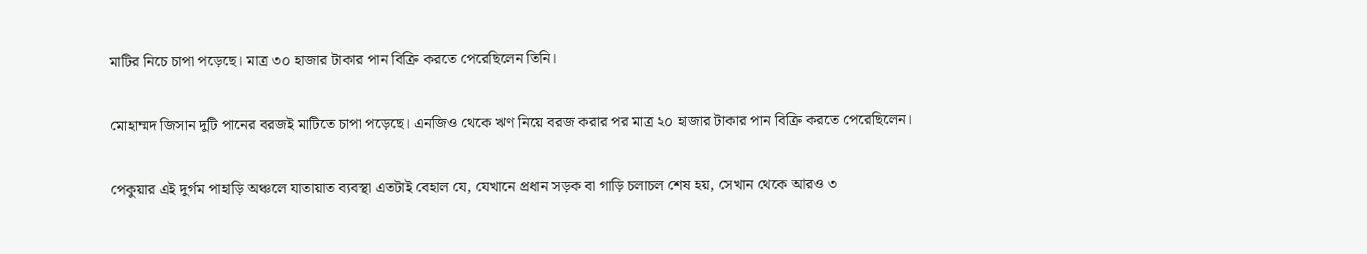মাটির নিচে চাপা পড়েছে। মাত্র ৩০ হাজার টাকার পান বিক্রি করতে পেরেছিলেন তিনি।

মোহাম্মদ জিসান দুটি পানের বরজই মাটিতে চাপা পড়েছে। এনজিও থেকে ঋণ নিয়ে বরজ করার পর মাত্র ২০ হাজার টাকার পান বিক্রি করতে পেরেছিলেন।

পেকুয়ার এই দুর্গম পাহাড়ি অঞ্চলে যাতায়াত ব্যবস্থা এতটাই বেহাল যে, যেখানে প্রধান সড়ক বা গাড়ি চলাচল শেষ হয়, সেখান থেকে আরও ৩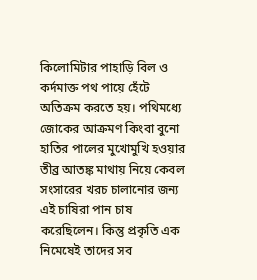কিলোমিটার পাহাড়ি বিল ও কর্দমাক্ত পথ পায়ে হেঁটে অতিক্রম করতে হয়। পথিমধ্যে জোকের আক্রমণ কিংবা বুনো হাতির পালের মুখোমুখি হওয়ার তীব্র আতঙ্ক মাথায় নিয়ে কেবল সংসারের খরচ চালানোর জন্য এই চাষিরা পান চাষ করেছিলেন। কিন্তু প্রকৃতি এক নিমেষেই তাদের সব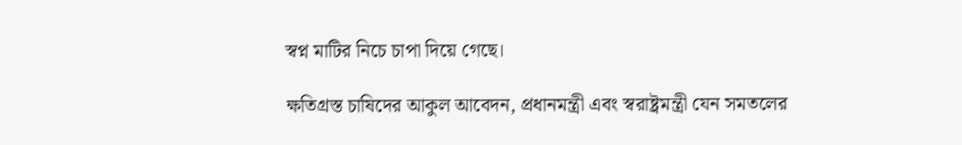স্বপ্ন মাটির নিচে চাপা দিয়ে গেছে।

ক্ষতিগ্রস্ত চাষিদের আকুল আবেদন, প্রধানমন্ত্রী এবং স্বরাষ্ট্রমন্ত্রী যেন সমতলের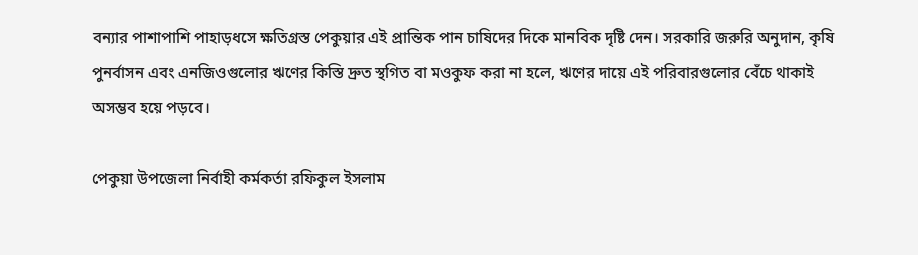বন্যার পাশাপাশি পাহাড়ধসে ক্ষতিগ্রস্ত পেকুয়ার এই প্রান্তিক পান চাষিদের দিকে মানবিক দৃষ্টি দেন। সরকারি জরুরি অনুদান, কৃষি পুনর্বাসন এবং এনজিওগুলোর ঋণের কিস্তি দ্রুত স্থগিত বা মওকুফ করা না হলে, ঋণের দায়ে এই পরিবারগুলোর বেঁচে থাকাই অসম্ভব হয়ে পড়বে।

পেকুয়া উপজেলা নির্বাহী কর্মকর্তা রফিকুল ইসলাম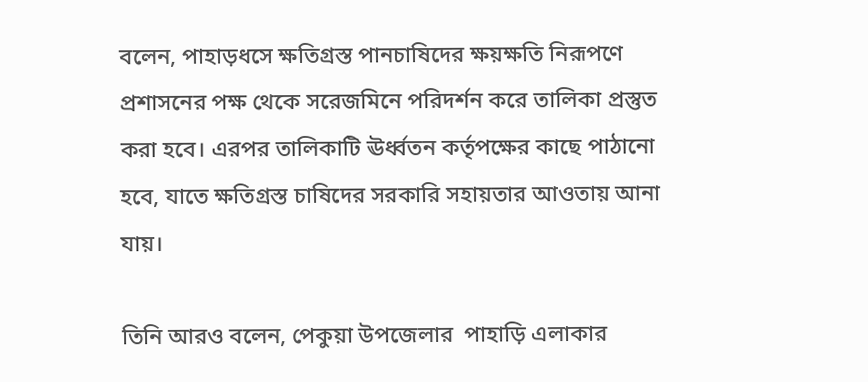বলেন, পাহাড়ধসে ক্ষতিগ্রস্ত পানচাষিদের ক্ষয়ক্ষতি নিরূপণে প্রশাসনের পক্ষ থেকে সরেজমিনে পরিদর্শন করে তালিকা প্রস্তুত করা হবে। এরপর তালিকাটি ঊর্ধ্বতন কর্তৃপক্ষের কাছে পাঠানো হবে, যাতে ক্ষতিগ্রস্ত চাষিদের সরকারি সহায়তার আওতায় আনা যায়।

তিনি আরও বলেন, পেকুয়া উপজেলার  পাহাড়ি এলাকার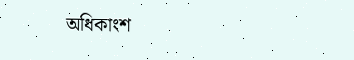অধিকাংশ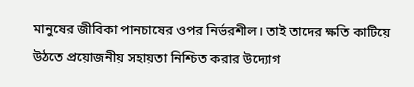মানুষের জীবিকা পানচাষের ওপর নির্ভরশীল। তাই তাদের ক্ষতি কাটিয়ে উঠতে প্রয়োজনীয় সহায়তা নিশ্চিত করার উদ্যোগ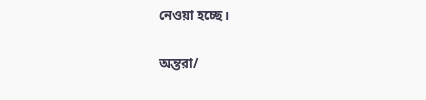নেওয়া হচ্ছে।

অন্তরা/